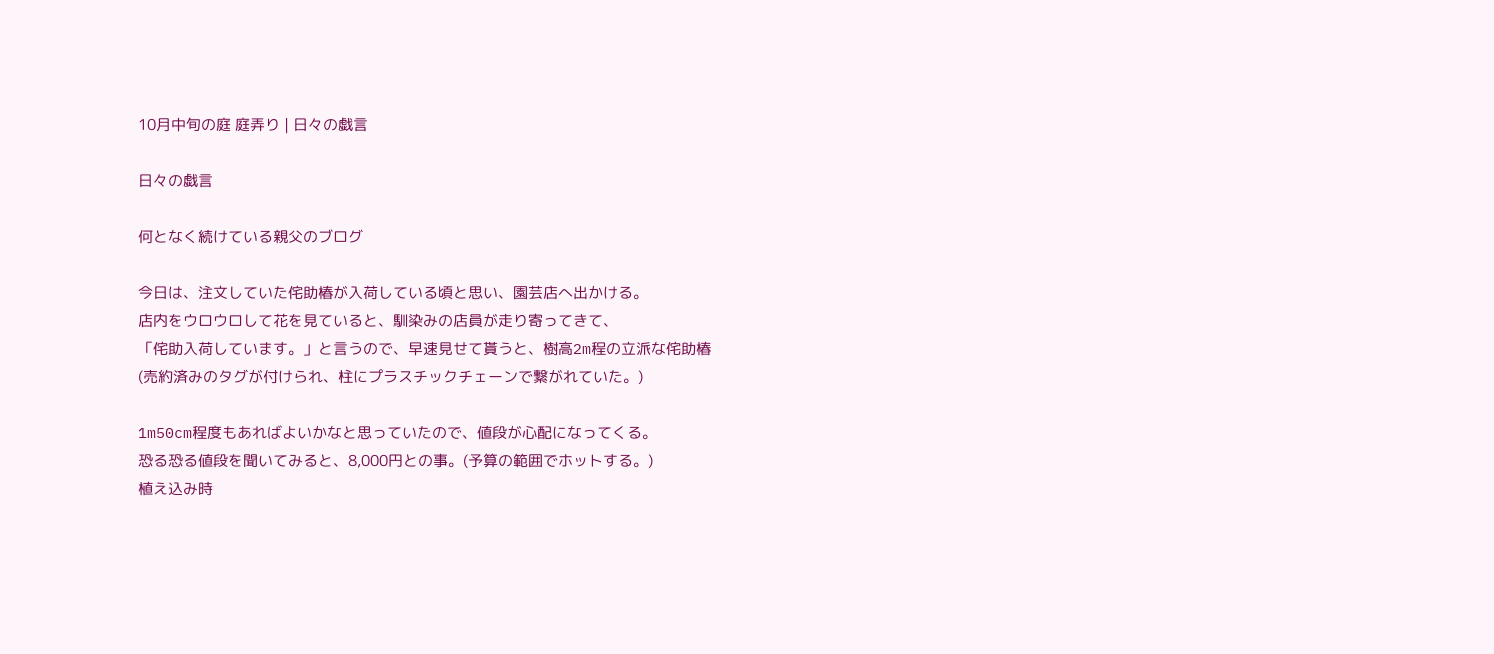10月中旬の庭 庭弄り | 日々の戯言

日々の戯言

何となく続けている親父のブログ

今日は、注文していた侘助椿が入荷している頃と思い、園芸店へ出かける。
店内をウロウロして花を見ていると、馴染みの店員が走り寄ってきて、
「侘助入荷しています。」と言うので、早速見せて貰うと、樹高2m程の立派な侘助椿
(売約済みのタグが付けられ、柱にプラスチックチェーンで繋がれていた。)

1m50cm程度もあればよいかなと思っていたので、値段が心配になってくる。
恐る恐る値段を聞いてみると、8,000円との事。(予算の範囲でホットする。)
植え込み時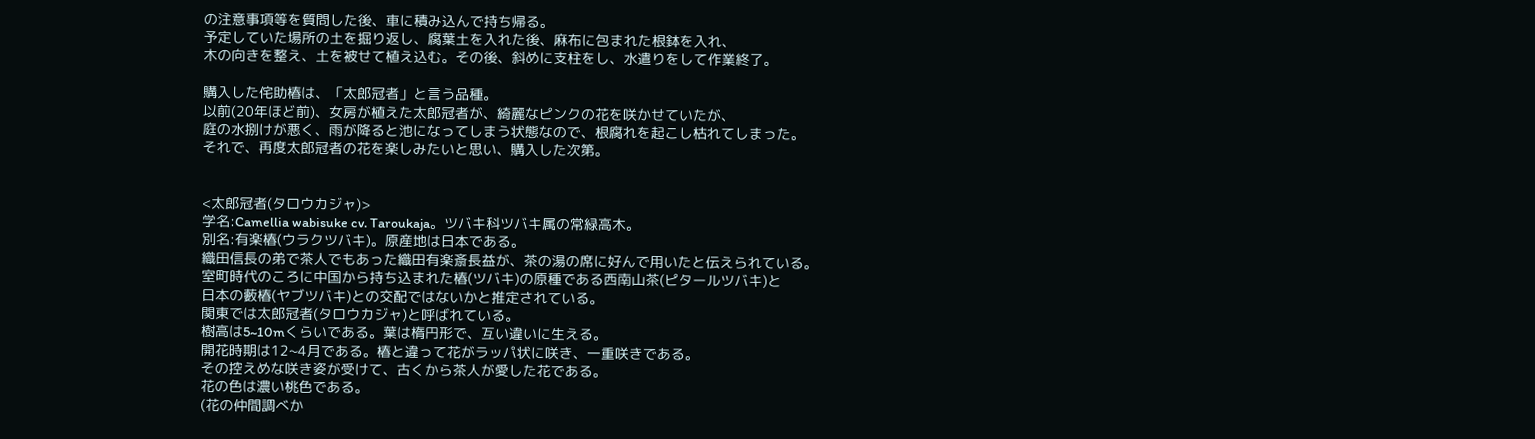の注意事項等を質問した後、車に積み込んで持ち帰る。
予定していた場所の土を掘り返し、腐葉土を入れた後、麻布に包まれた根鉢を入れ、
木の向きを整え、土を被せて植え込む。その後、斜めに支柱をし、水遣りをして作業終了。

購入した侘助椿は、「太郎冠者」と言う品種。
以前(20年ほど前)、女房が植えた太郎冠者が、綺麗なピンクの花を咲かせていたが、
庭の水捌けが悪く、雨が降ると池になってしまう状態なので、根腐れを起こし枯れてしまった。
それで、再度太郎冠者の花を楽しみたいと思い、購入した次第。


<太郎冠者(タロウカジャ)>
学名:Camellia wabisuke cv. Taroukaja。ツバキ科ツバキ属の常緑高木。
別名:有楽椿(ウラクツバキ)。原産地は日本である。
織田信長の弟で茶人でもあった織田有楽斎長益が、茶の湯の席に好んで用いたと伝えられている。
室町時代のころに中国から持ち込まれた椿(ツバキ)の原種である西南山茶(ピタールツバキ)と
日本の藪椿(ヤブツバキ)との交配ではないかと推定されている。
関東では太郎冠者(タロウカジャ)と呼ばれている。
樹高は5~10mくらいである。葉は楕円形で、互い違いに生える。
開花時期は12~4月である。椿と違って花がラッパ状に咲き、一重咲きである。
その控えめな咲き姿が受けて、古くから茶人が愛した花である。
花の色は濃い桃色である。
(花の仲間調べか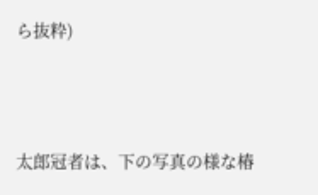ら抜粋)



太郎冠者は、下の写真の様な椿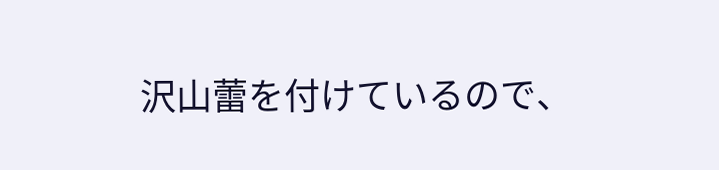沢山蕾を付けているので、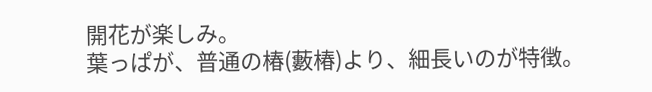開花が楽しみ。
葉っぱが、普通の椿(藪椿)より、細長いのが特徴。